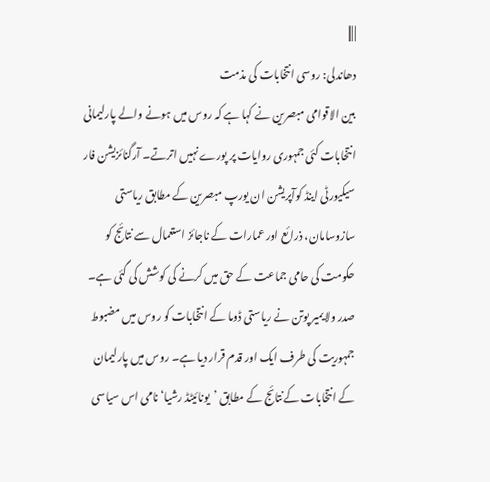| |||
دھاندلی: روسی انتخابات کی مذمت
بین الاقوامی مبصرین نے کہا ہے کہ روس میں ہونے والے پارلیمانی انتخابات کئی جمہوری روایات پر پورے نہیں اترتے۔ آرگنائزیشن فار سیکیورٹی اینڈ کوآپریشن ان یورپ مبصرین کے مطابق ریاستی سازوسامان، ذرائع اور عمارات کے ناجائز استعمال سے نتائج کو حکومت کی حامی جماعت کے حق میں کرنے کی کوشش کی گئی ہے۔ صدر ولایمیر پوتن نے ریاستی ڈوما کے انتخابات کو روس میں مضبوط جمہوریت کی طرف ایک اور قدم قرار دیا ہے۔ روس میں پارلیمان کے انتخابات کےنتائج کے مطابق ’یونائیٹڈ رشیا‘ نامی اس سیاسی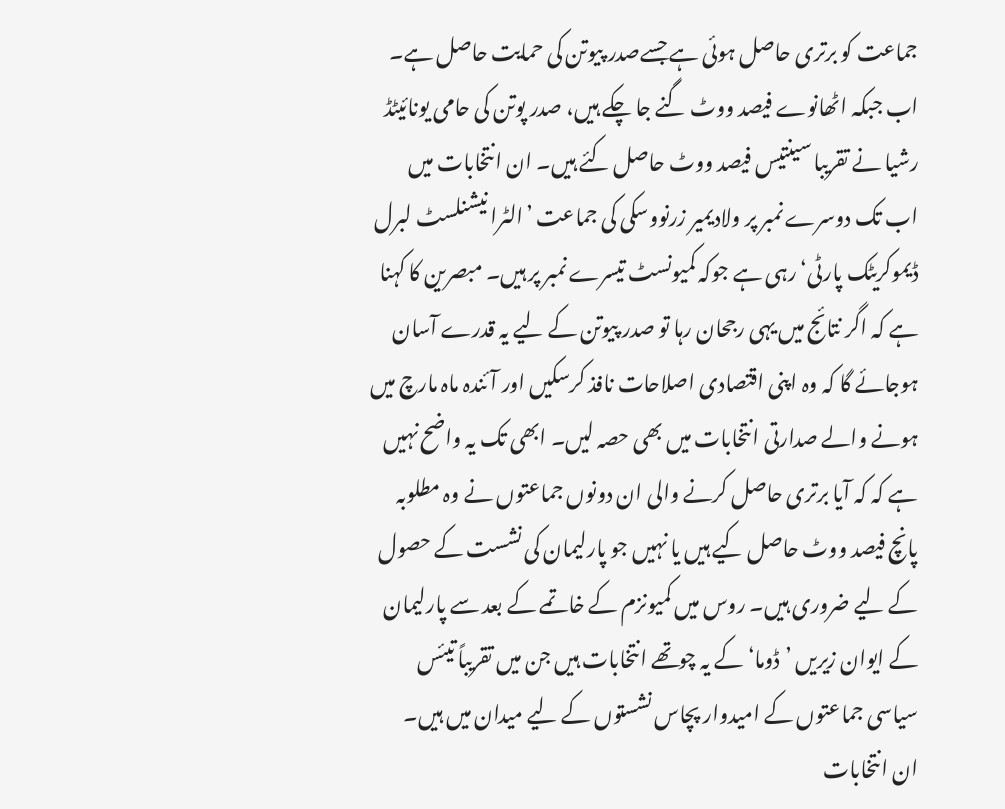جماعت کو برتری حاصل ہوئی ہے جسےصدر پیوتن کی حمایت حاصل ہے۔ اب جبکہ اٹھانوے فیصد ووٹ گنے جا چکے ہیں، صدر پوتن کی حامی یونائیٹڈ رشیا نے تقریبا سینتیس فیصد ووٹ حاصل کئے ہیں۔ ان انتخابات میں اب تک دوسرے نمبر پر ولادیمیر زرنووسکی کی جماعت ’الٹرا نیشنلسٹ لبرل ڈیموکریٹک پارٹی‘ رہی ہے جوکہ کمیونسٹ تیسرے نمبر پر ہیں۔ مبصرین کا کہنا ہے کہ اگر نتائج میں یہی رجحان رہا تو صدر پیوتن کے لیے یہ قدرے آسان ہوجائے گا کہ وہ اپنی اقتصادی اصلاحات نافذ کرسکیں اور آئندہ ماہ مارچ میں ہونے والے صدارتی انتخابات میں بھی حصہ لیں۔ ابھی تک یہ واضح نہیں ہے کہ کہ آیا برتری حاصل کرنے والی ان دونوں جماعتوں نے وہ مطلوبہ پانچ فیصد ووٹ حاصل کیے ہیں یا نہیں جو پارلیمان کی نشست کے حصول کے لیے ضروری ہیں۔ روس میں کمیونزم کے خاتمے کے بعد سے پارلیمان کے ایوان زیریں ’ڈوما‘ کے یہ چوتھے انتخابات ہیں جن میں تقریباً تیئس سیاسی جماعتوں کے امیدوار پچاس نشستوں کے لیے میدان میں ہیں۔ ان انتخابات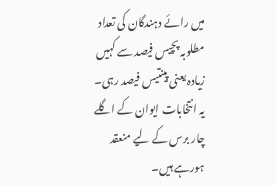میں رائے دہندگان کی تعداد مطلوبہ پچیس فیصد سے کہیں زیادہ یعنی پینتیس فیصد رہی۔ یہ انتخابات ایوان کے اگلے چار برس کے لیے منعقد ہورہے ہیں۔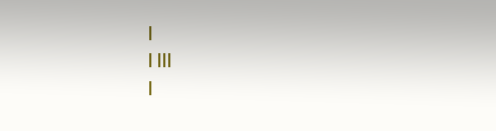|
| |||
|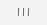|||